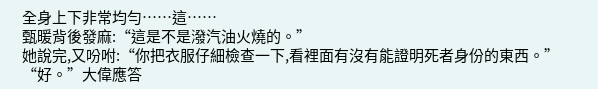全身上下非常均勻……這……
甄暖背後發麻:“這是不是潑汽油火燒的。”
她說完,又吩咐:“你把衣服仔細檢查一下,看裡面有沒有能證明死者身份的東西。”
“好。”大偉應答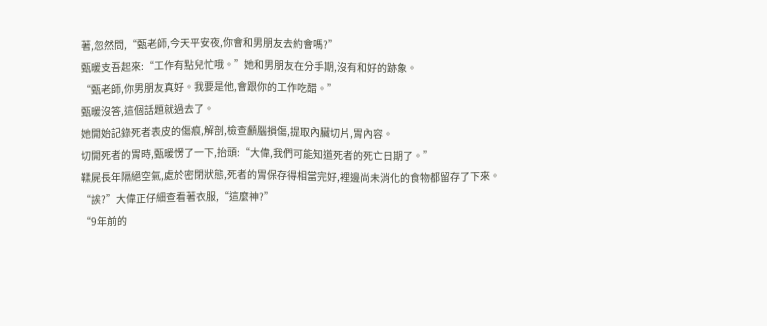著,忽然問,“甄老師,今天平安夜,你會和男朋友去約會嗎?”
甄暖支吾起來:“工作有點兒忙哦。”她和男朋友在分手期,沒有和好的跡象。
“甄老師,你男朋友真好。我要是他,會跟你的工作吃醋。”
甄暖沒答,這個話題就過去了。
她開始記錄死者表皮的傷痕,解剖,檢查顱腦損傷,提取內臟切片,胃內容。
切開死者的胃時,甄暖愣了一下,抬頭:“大偉,我們可能知道死者的死亡日期了。”
鞣屍長年隔絕空氣,處於密閉狀態,死者的胃保存得相當完好,裡邊尚未消化的食物都留存了下來。
“誒?”大偉正仔細查看著衣服,“這麼神?”
“9年前的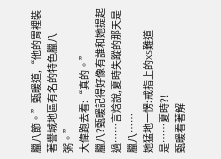臘八節。”甄暖道,“他的胃裡裝著譽城地區有名的特色臘八粥。”
大偉跑去看:“真的。”
臘八?甄暖記得好像有誰和她提起過……言焓說,夏時失蹤的那天是臘八……
她猛地一愣:戒指上的XS難道是……夏時?!
甄暖看著解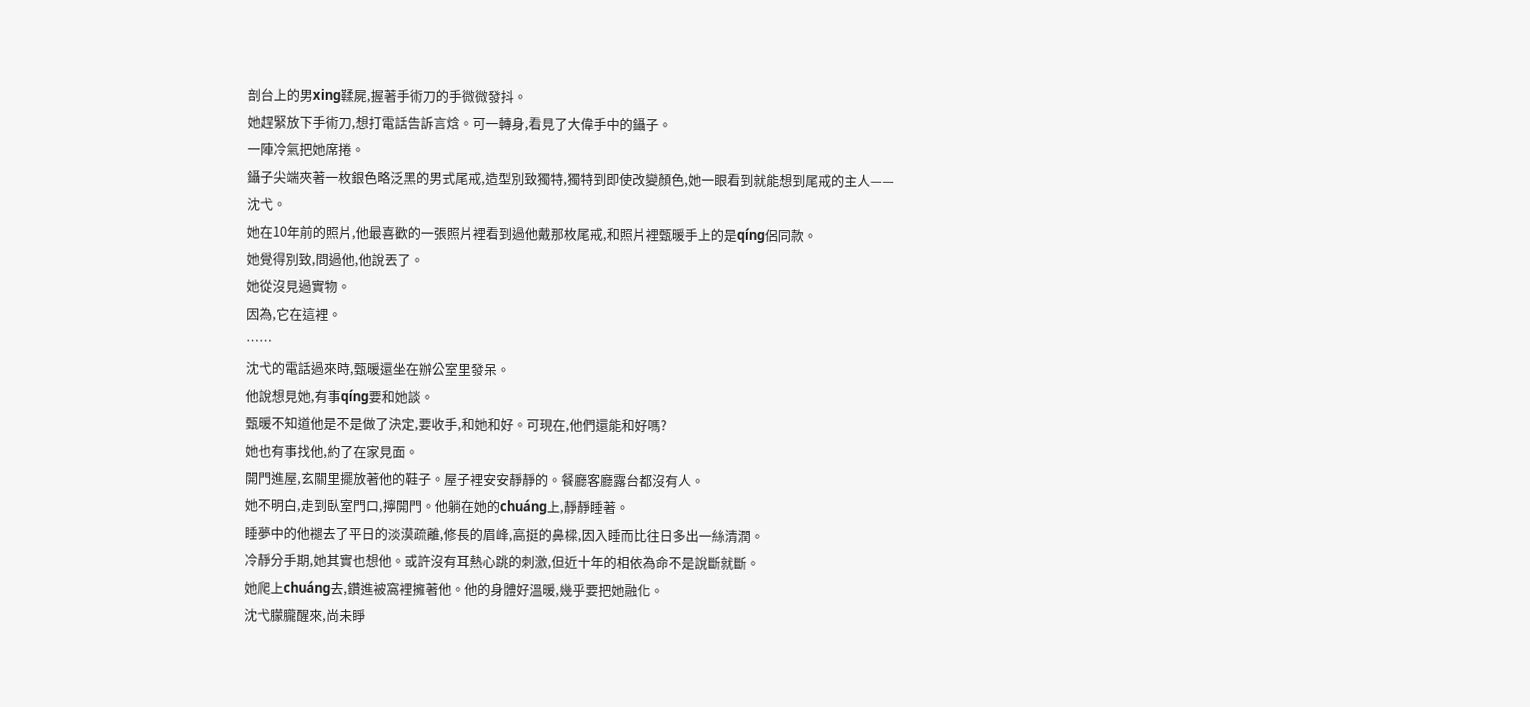剖台上的男xing鞣屍,握著手術刀的手微微發抖。
她趕緊放下手術刀,想打電話告訴言焓。可一轉身,看見了大偉手中的鑷子。
一陣冷氣把她席捲。
鑷子尖端夾著一枚銀色略泛黑的男式尾戒,造型別致獨特,獨特到即使改變顏色,她一眼看到就能想到尾戒的主人——
沈弋。
她在10年前的照片,他最喜歡的一張照片裡看到過他戴那枚尾戒,和照片裡甄暖手上的是qíng侶同款。
她覺得別致,問過他,他說丟了。
她從沒見過實物。
因為,它在這裡。
……
沈弋的電話過來時,甄暖還坐在辦公室里發呆。
他說想見她,有事qíng要和她談。
甄暖不知道他是不是做了決定,要收手,和她和好。可現在,他們還能和好嗎?
她也有事找他,約了在家見面。
開門進屋,玄關里擺放著他的鞋子。屋子裡安安靜靜的。餐廳客廳露台都沒有人。
她不明白,走到臥室門口,擰開門。他躺在她的chuáng上,靜靜睡著。
睡夢中的他褪去了平日的淡漠疏離,修長的眉峰,高挺的鼻樑,因入睡而比往日多出一絲清潤。
冷靜分手期,她其實也想他。或許沒有耳熱心跳的刺激,但近十年的相依為命不是說斷就斷。
她爬上chuáng去,鑽進被窩裡擁著他。他的身體好溫暖,幾乎要把她融化。
沈弋朦朧醒來,尚未睜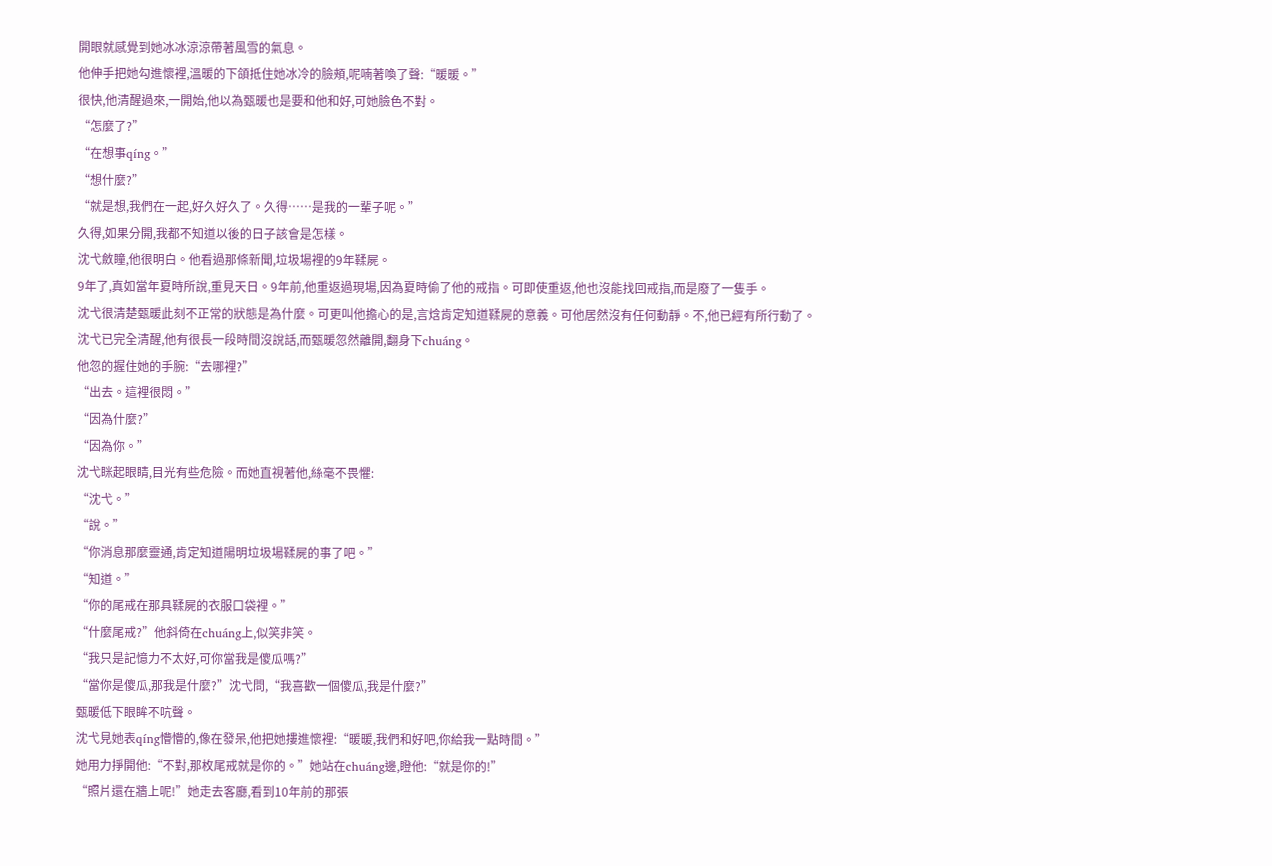開眼就感覺到她冰冰涼涼帶著風雪的氣息。
他伸手把她勾進懷裡,溫暖的下頜抵住她冰冷的臉頰,呢喃著喚了聲:“暖暖。”
很快,他清醒過來,一開始,他以為甄暖也是要和他和好,可她臉色不對。
“怎麼了?”
“在想事qíng。”
“想什麼?”
“就是想,我們在一起,好久好久了。久得……是我的一輩子呢。”
久得,如果分開,我都不知道以後的日子該會是怎樣。
沈弋斂瞳,他很明白。他看過那條新聞,垃圾場裡的9年鞣屍。
9年了,真如當年夏時所說,重見天日。9年前,他重返過現場,因為夏時偷了他的戒指。可即使重返,他也沒能找回戒指,而是廢了一隻手。
沈弋很清楚甄暖此刻不正常的狀態是為什麼。可更叫他擔心的是,言焓肯定知道鞣屍的意義。可他居然沒有任何動靜。不,他已經有所行動了。
沈弋已完全清醒,他有很長一段時間沒說話,而甄暖忽然離開,翻身下chuáng。
他忽的握住她的手腕:“去哪裡?”
“出去。這裡很悶。”
“因為什麼?”
“因為你。”
沈弋眯起眼睛,目光有些危險。而她直視著他,絲毫不畏懼:
“沈弋。”
“說。”
“你消息那麼靈通,肯定知道陽明垃圾場鞣屍的事了吧。”
“知道。”
“你的尾戒在那具鞣屍的衣服口袋裡。”
“什麼尾戒?”他斜倚在chuáng上,似笑非笑。
“我只是記憶力不太好,可你當我是傻瓜嗎?”
“當你是傻瓜,那我是什麼?”沈弋問,“我喜歡一個傻瓜,我是什麼?”
甄暖低下眼眸不吭聲。
沈弋見她表qíng懵懵的,像在發呆,他把她摟進懷裡:“暖暖,我們和好吧,你給我一點時間。”
她用力掙開他:“不對,那枚尾戒就是你的。”她站在chuáng邊,瞪他:“就是你的!”
“照片還在牆上呢!”她走去客廳,看到10年前的那張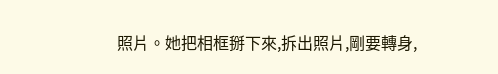照片。她把相框掰下來,拆出照片,剛要轉身,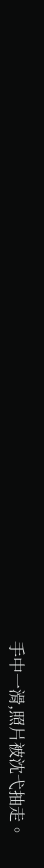手中一滑,照片被沈弋抽走。